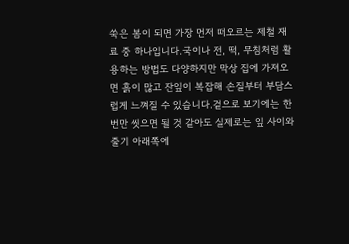쑥은 봄이 되면 가장 먼저 떠오르는 제철 재료 중 하나입니다.국이나 전, 떡, 무침처럼 활용하는 방법도 다양하지만 막상 집에 가져오면 흙이 많고 잔잎이 복잡해 손질부터 부담스럽게 느껴질 수 있습니다.겉으로 보기에는 한 번만 씻으면 될 것 같아도 실제로는 잎 사이와 줄기 아래쪽에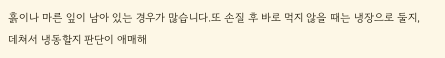흙이나 마른 잎이 남아 있는 경우가 많습니다.또 손질 후 바로 먹지 않을 때는 냉장으로 둘지, 데쳐서 냉동할지 판단이 애매해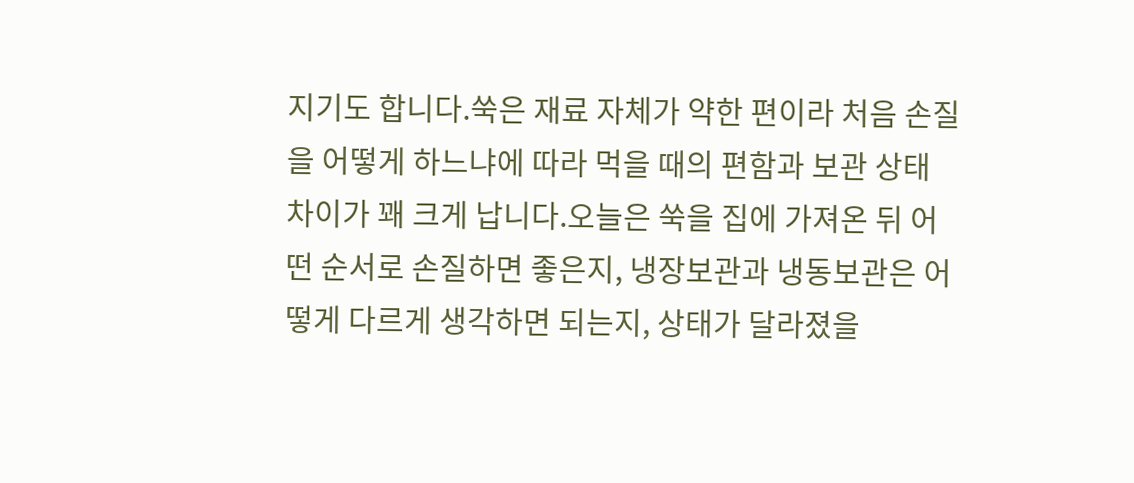지기도 합니다.쑥은 재료 자체가 약한 편이라 처음 손질을 어떻게 하느냐에 따라 먹을 때의 편함과 보관 상태 차이가 꽤 크게 납니다.오늘은 쑥을 집에 가져온 뒤 어떤 순서로 손질하면 좋은지, 냉장보관과 냉동보관은 어떻게 다르게 생각하면 되는지, 상태가 달라졌을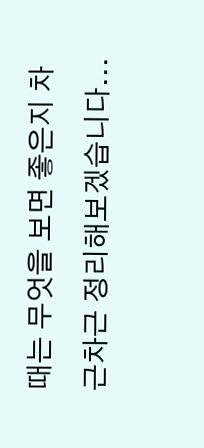때는 무엇을 보면 좋은지 차근차근 정리해보겠습니다...